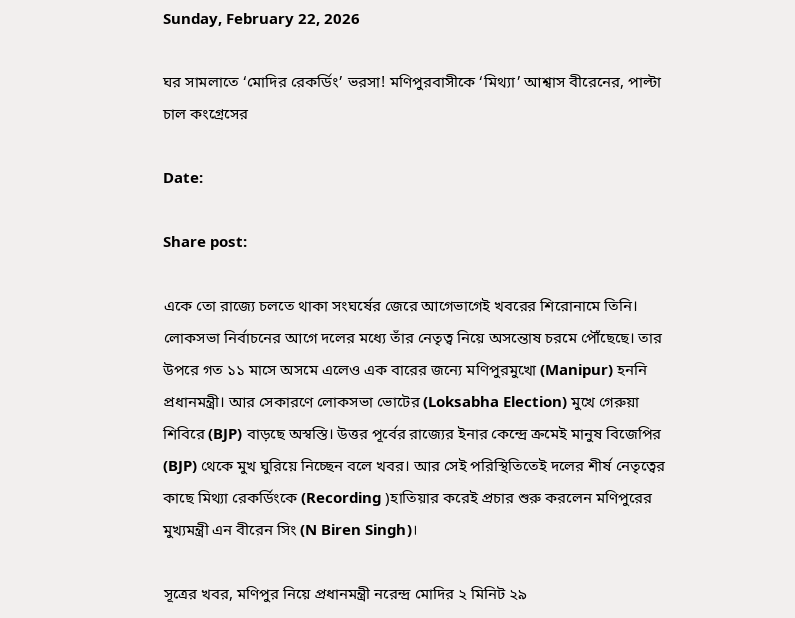Sunday, February 22, 2026

ঘর সামলাতে ‘মোদির রেকর্ডিং’ ভরসা! মণিপুরবাসীকে ‘মিথ্যা’ আশ্বাস বীরেনের, পাল্টা চাল কংগ্রেসের

Date:

Share post:

একে তো রাজ্যে চলতে থাকা সংঘর্ষের জেরে আগেভাগেই খবরের শিরোনামে তিনি। লোকসভা নির্বাচনের আগে দলের মধ্যে তাঁর নেতৃত্ব নিয়ে অসন্তোষ চরমে পৌঁছেছে। তার উপরে গত ১১ মাসে অসমে এলেও এক বারের জন্যে মণিপুরমুখো (Manipur) হননি প্রধানমন্ত্রী। আর সেকারণে লোকসভা ভোটের (Loksabha Election) মুখে গেরুয়া শিবিরে (BJP) বাড়ছে অস্বস্তি। উত্তর পূর্বের রাজ্যের ইনার কেন্দ্রে ক্রমেই মানুষ বিজেপির (BJP) থেকে মুখ ঘুরিয়ে নিচ্ছেন বলে খবর। আর সেই পরিস্থিতিতেই দলের শীর্ষ নেতৃত্বের কাছে মিথ্যা রেকর্ডিংকে (Recording )হাতিয়ার করেই প্রচার শুরু করলেন মণিপুরের মুখ্যমন্ত্রী এন বীরেন সিং (N Biren Singh)।

সূত্রের খবর, মণিপুর নিয়ে প্রধানমন্ত্রী নরেন্দ্র মোদির ২ মিনিট ২৯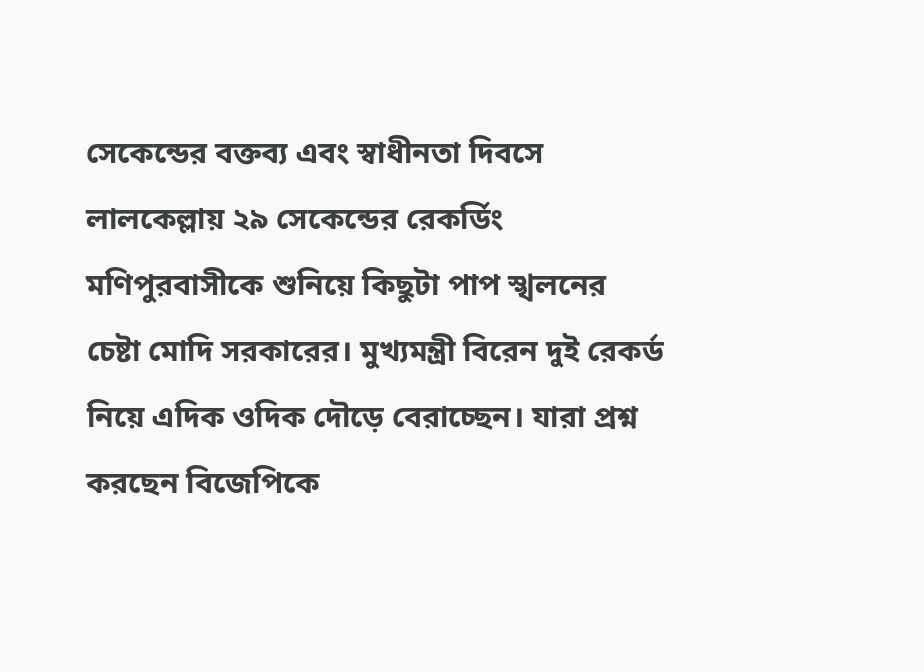সেকেন্ডের বক্তব্য এবং স্বাধীনতা দিবসে লালকেল্লায় ২৯ সেকেন্ডের রেকর্ডিং মণিপুরবাসীকে শুনিয়ে কিছুটা পাপ স্খলনের চেষ্টা মোদি সরকারের। মুখ্যমন্ত্রী বিরেন দুই রেকর্ড নিয়ে এদিক ওদিক দৌড়ে বেরাচ্ছেন। যারা প্রশ্ন করছেন বিজেপিকে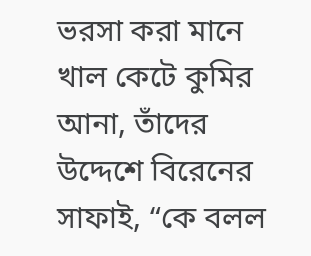ভরসা করা মানে খাল কেটে কুমির আনা, তাঁদের উদ্দেশে বিরেনের সাফাই, “কে বলল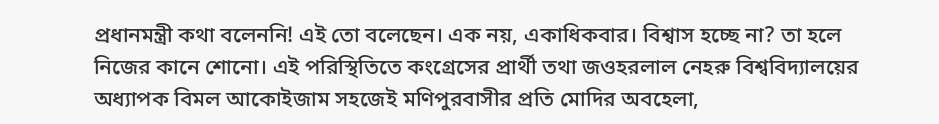প্রধানমন্ত্রী কথা বলেননি! এই তো বলেছেন। এক নয়, একাধিকবার। বিশ্বাস হচ্ছে না? তা হলে নিজের কানে শোনো। এই পরিস্থিতিতে কংগ্রেসের প্রার্থী তথা জওহরলাল নেহরু বিশ্ববিদ্যালয়ের অধ্যাপক বিমল আকোইজাম সহজেই মণিপুরবাসীর প্রতি মোদির অবহেলা,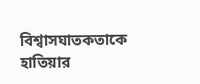বিশ্বাসঘাতকতাকে হাতিয়ার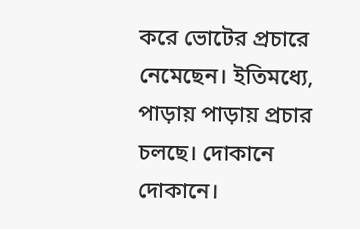করে ভোটের প্রচারে নেমেছেন। ইতিমধ্যে, পাড়ায় পাড়ায় প্রচার চলছে। দোকানে দোকানে।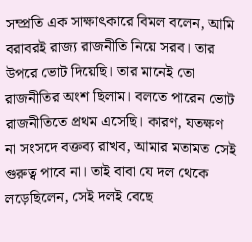সম্প্রতি এক সাক্ষাৎকারে বিমল বলেন, আমি বরাবরই রাজ্য রাজনীতি নিয়ে সরব। তার উপরে ভোট দিয়েছি। তার মানেই তো রাজনীতির অংশ ছিলাম। বলতে পারেন ভোট রাজনীতিতে প্রথম এসেছি। কারণ, যতক্ষণ না সংসদে বক্তব্য রাখব, আমার মতামত সেই গুরুত্ব পাবে না। তাই বাবা যে দল থেকে লড়েছিলেন, সেই দলই বেছে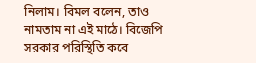নিলাম। বিমল বলেন, তাও নামতাম না এই মাঠে। বিজেপি সরকার পরিস্থিতি কবে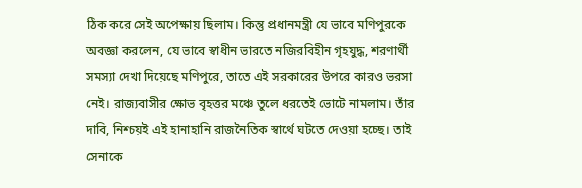ঠিক করে সেই অপেক্ষায় ছিলাম। কিন্তু প্রধানমন্ত্রী যে ভাবে মণিপুরকে অবজ্ঞা করলেন, যে ভাবে স্বাধীন ভারতে নজিরবিহীন গৃহযুদ্ধ, শরণার্থী সমস্যা দেখা দিয়েছে মণিপুরে, তাতে এই সরকারের উপরে কারও ভরসা নেই। রাজ্যবাসীর ক্ষোভ বৃহত্তর মঞ্চে তুলে ধরতেই ভোটে নামলাম। তাঁর দাবি, নিশ্চয়ই এই হানাহানি রাজনৈতিক স্বার্থে ঘটতে দেওয়া হচ্ছে। তাই সেনাকে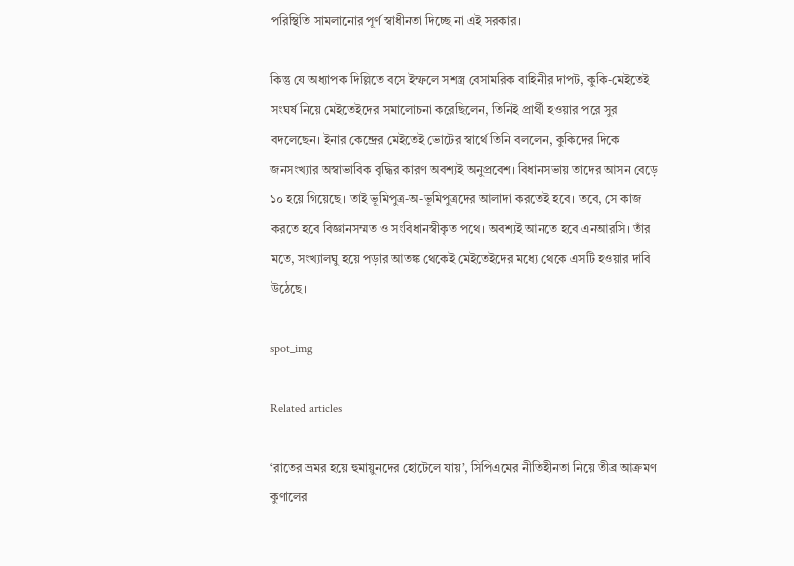পরিস্থিতি সামলানোর পূর্ণ স্বাধীনতা দিচ্ছে না এই সরকার।

কিন্তু যে অধ্যাপক দিল্লিতে বসে ইম্ফলে সশস্ত্র বেসামরিক বাহিনীর দাপট, কুকি-মেইতেই সংঘর্ষ নিয়ে মেইতেইদের সমালোচনা করেছিলেন, তিনিই প্রার্থী হওয়ার পরে সুর বদলেছেন। ইনার কেন্দ্রের মেইতেই ভোটের স্বার্থে তিনি বললেন, কুকিদের দিকে জনসংখ্যার অস্বাভাবিক বৃদ্ধির কারণ অবশ্যই অনুপ্রবেশ। বিধানসভায় তাদের আসন বেড়ে ১০ হয়ে গিয়েছে। তাই ভূমিপুত্র-অ-ভূমিপুত্রদের আলাদা করতেই হবে। তবে, সে কাজ করতে হবে বিজ্ঞানসম্মত ও সংবিধানস্বীকৃত পথে। অবশ্যই আনতে হবে এনআরসি। তাঁর মতে, সংখ্যালঘু হয়ে পড়ার আতঙ্ক থেকেই মেইতেইদের মধ্যে থেকে এসটি হওয়ার দাবি উঠেছে।

spot_img

Related articles

‘রাতের ভ্রমর হয়ে হুমায়ুনদের হোটেলে যায়’, সিপিএমের নীতিহীনতা নিয়ে তীব্র আক্রমণ কুণালের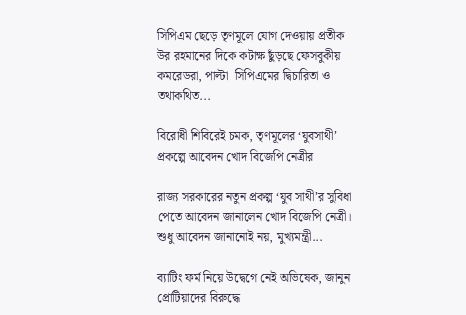সিপিএম ছেড়ে তৃণমূলে যোগ দেওয়ায় প্রতীক উর রহমানের দিকে কটাক্ষ ছুঁড়ছে ফেসবুকীয় কমরেডরা, পাল্টা  সিপিএমের দ্বিচারিতা ও তথাকথিত...

বিরোধী শিবিরেই চমক, তৃণমূলের ‘যুবসাথী’ প্রকল্পে আবেদন খোদ বিজেপি নেত্রীর

রাজ্য সরকারের নতুন প্রকল্প ‘যুব সাথী’র সুবিধা পেতে আবেদন জানালেন খোদ বিজেপি নেত্রী। শুধু আবেদন জানানোই নয়, মুখ্যমন্ত্রী...

ব্যাটিং ফর্ম নিয়ে উদ্বেগে নেই অভিষেক, জানুন প্রোটিয়াদের বিরুদ্ধে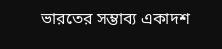ভারতের সম্ভাব্য একাদশ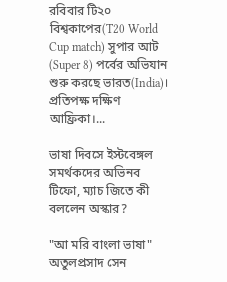রবিবার টি২০ বিশ্বকাপের(T20 World Cup match) সুপার আট (Super 8) পর্বের অভিযান শুরু করছে ভারত(India)। প্রতিপক্ষ দক্ষিণ আফ্রিকা।...

ভাষা দিবসে ইস্টবেঙ্গল সমর্থকদের অভিনব টিফো, ম্যাচ জিতে কী বললেন অস্কার?

"আ মরি বাংলা ভাষা" অতুলপ্রসাদ সেন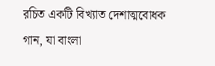রচিত একটি বিখ্যাত দেশাত্মবোধক গান, যা বাংলা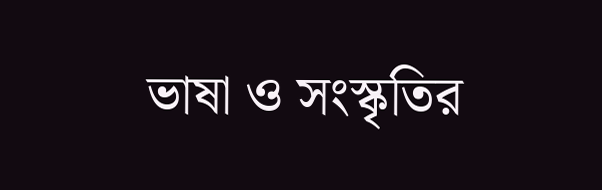ভাষা ও সংস্কৃতির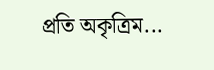প্রতি অকৃত্রিম...